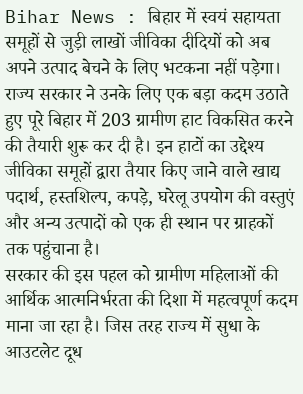Bihar News : बिहार में स्वयं सहायता समूहों से जुड़ी लाखों जीविका दीदियों को अब अपने उत्पाद बेचने के लिए भटकना नहीं पड़ेगा। राज्य सरकार ने उनके लिए एक बड़ा कदम उठाते हुए पूरे बिहार में 203 ग्रामीण हाट विकसित करने की तैयारी शुरू कर दी है। इन हाटों का उद्देश्य जीविका समूहों द्वारा तैयार किए जाने वाले खाद्य पदार्थ, हस्तशिल्प, कपड़े, घरेलू उपयोग की वस्तुएं और अन्य उत्पादों को एक ही स्थान पर ग्राहकों तक पहुंचाना है।
सरकार की इस पहल को ग्रामीण महिलाओं की आर्थिक आत्मनिर्भरता की दिशा में महत्वपूर्ण कदम माना जा रहा है। जिस तरह राज्य में सुधा के आउटलेट दूध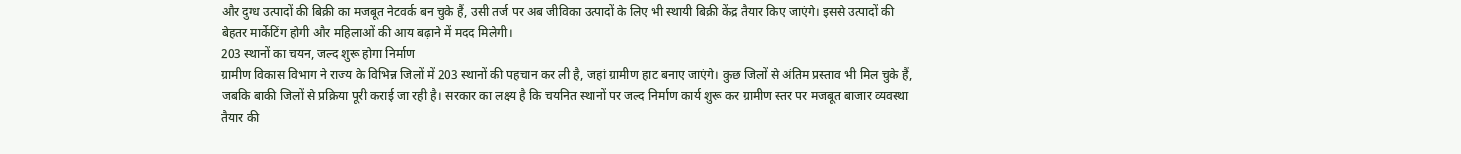और दुग्ध उत्पादों की बिक्री का मजबूत नेटवर्क बन चुके हैं, उसी तर्ज पर अब जीविका उत्पादों के लिए भी स्थायी बिक्री केंद्र तैयार किए जाएंगे। इससे उत्पादों की बेहतर मार्केटिंग होगी और महिलाओं की आय बढ़ाने में मदद मिलेगी।
203 स्थानों का चयन, जल्द शुरू होगा निर्माण
ग्रामीण विकास विभाग ने राज्य के विभिन्न जिलों में 203 स्थानों की पहचान कर ली है, जहां ग्रामीण हाट बनाए जाएंगे। कुछ जिलों से अंतिम प्रस्ताव भी मिल चुके हैं, जबकि बाकी जिलों से प्रक्रिया पूरी कराई जा रही है। सरकार का लक्ष्य है कि चयनित स्थानों पर जल्द निर्माण कार्य शुरू कर ग्रामीण स्तर पर मजबूत बाजार व्यवस्था तैयार की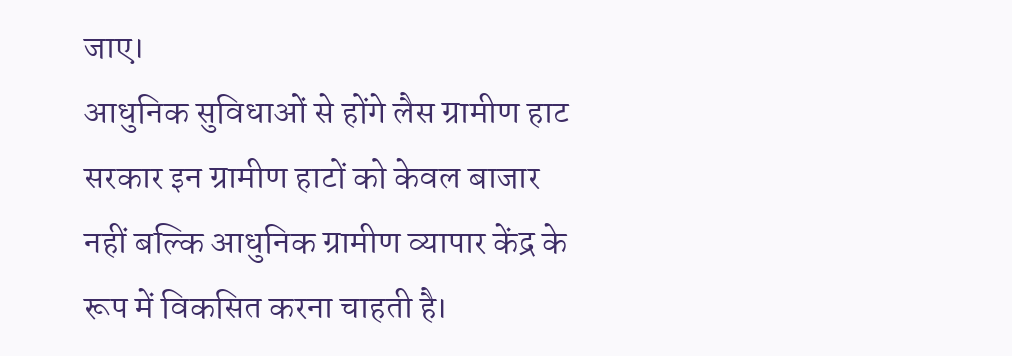जाए।
आधुनिक सुविधाओं से होंगे लैस ग्रामीण हाट
सरकार इन ग्रामीण हाटों को केवल बाजार नहीं बल्कि आधुनिक ग्रामीण व्यापार केंद्र के रूप में विकसित करना चाहती है।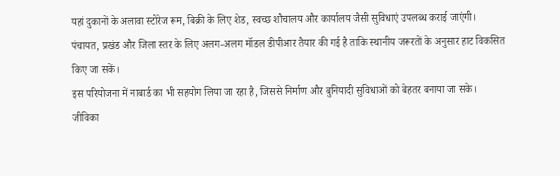यहां दुकानों के अलावा स्टोरेज रूम, बिक्री के लिए शेड, स्वच्छ शौचालय और कार्यालय जैसी सुविधाएं उपलब्ध कराई जाएंगी। पंचायत, प्रखंड और जिला स्तर के लिए अलग-अलग मॉडल डीपीआर तैयार की गई है ताकि स्थानीय जरूरतों के अनुसार हाट विकसित किए जा सकें।
इस परियोजना में नाबार्ड का भी सहयोग लिया जा रहा है, जिससे निर्माण और बुनियादी सुविधाओं को बेहतर बनाया जा सके।
जीविका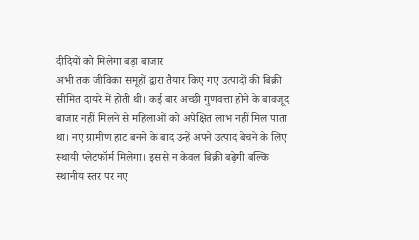दीदियों को मिलेगा बड़ा बाजार
अभी तक जीविका समूहों द्वारा तैयार किए गए उत्पादों की बिक्री सीमित दायरे में होती थी। कई बार अच्छी गुणवत्ता होने के बावजूद बाजार नहीं मिलने से महिलाओं को अपेक्षित लाभ नहीं मिल पाता था। नए ग्रामीण हाट बनने के बाद उन्हें अपने उत्पाद बेचने के लिए स्थायी प्लेटफॉर्म मिलेगा। इससे न केवल बिक्री बढ़ेगी बल्कि स्थानीय स्तर पर नए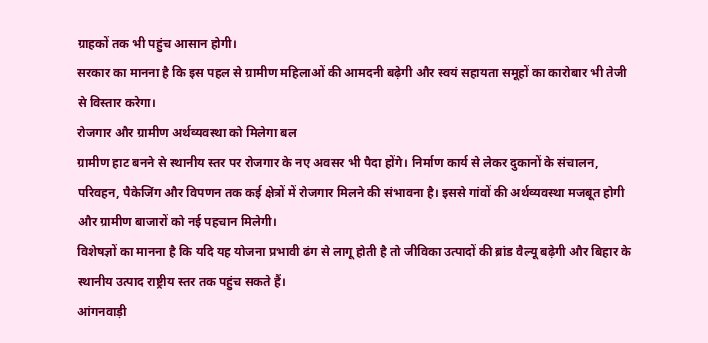ग्राहकों तक भी पहुंच आसान होगी।
सरकार का मानना है कि इस पहल से ग्रामीण महिलाओं की आमदनी बढ़ेगी और स्वयं सहायता समूहों का कारोबार भी तेजी से विस्तार करेगा।
रोजगार और ग्रामीण अर्थव्यवस्था को मिलेगा बल
ग्रामीण हाट बनने से स्थानीय स्तर पर रोजगार के नए अवसर भी पैदा होंगे। निर्माण कार्य से लेकर दुकानों के संचालन, परिवहन, पैकेजिंग और विपणन तक कई क्षेत्रों में रोजगार मिलने की संभावना है। इससे गांवों की अर्थव्यवस्था मजबूत होगी और ग्रामीण बाजारों को नई पहचान मिलेगी।
विशेषज्ञों का मानना है कि यदि यह योजना प्रभावी ढंग से लागू होती है तो जीविका उत्पादों की ब्रांड वैल्यू बढ़ेगी और बिहार के स्थानीय उत्पाद राष्ट्रीय स्तर तक पहुंच सकते हैं।
आंगनवाड़ी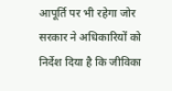आपूर्ति पर भी रहेगा जोर
सरकार ने अधिकारियों को निर्देश दिया है कि जीविका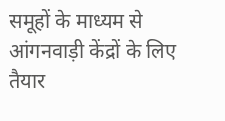समूहों के माध्यम से आंगनवाड़ी केंद्रों के लिए तैयार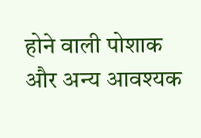होने वाली पोशाक और अन्य आवश्यक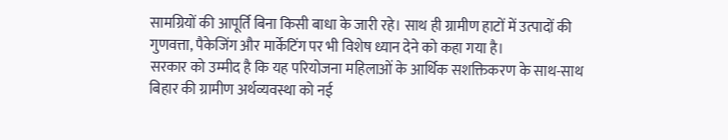सामग्रियों की आपूर्ति बिना किसी बाधा के जारी रहे। साथ ही ग्रामीण हाटों में उत्पादों की गुणवत्ता, पैकेजिंग और मार्केटिंग पर भी विशेष ध्यान देने को कहा गया है।
सरकार को उम्मीद है कि यह परियोजना महिलाओं के आर्थिक सशक्तिकरण के साथ-साथ बिहार की ग्रामीण अर्थव्यवस्था को नई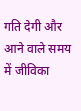गति देगी और आने वाले समय में जीविका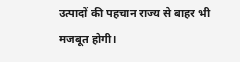उत्पादों की पहचान राज्य से बाहर भी मजबूत होगी।